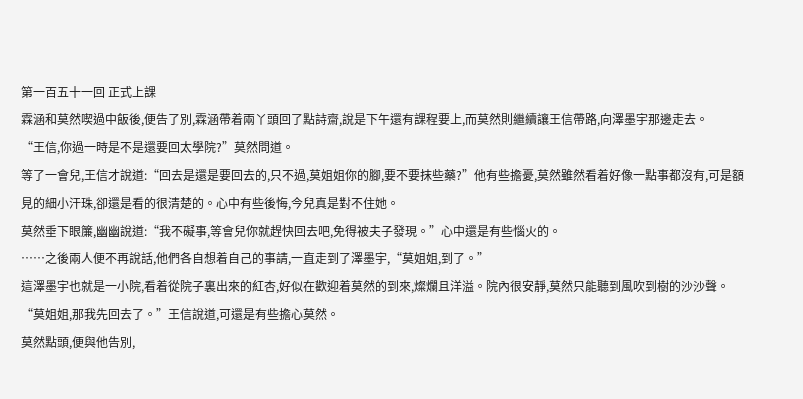第一百五十一回 正式上課
霖涵和莫然喫過中飯後,便告了別,霖涵帶着兩丫頭回了點詩齋,說是下午還有課程要上,而莫然則繼續讓王信帶路,向澤墨宇那邊走去。
“王信,你過一時是不是還要回太學院?”莫然問道。
等了一會兒,王信才說道:“回去是還是要回去的,只不過,莫姐姐你的腳,要不要抹些藥?”他有些擔憂,莫然雖然看着好像一點事都沒有,可是額見的細小汗珠,卻還是看的很清楚的。心中有些後悔,今兒真是對不住她。
莫然垂下眼簾,幽幽說道:“我不礙事,等會兒你就趕快回去吧,免得被夫子發現。”心中還是有些惱火的。
……之後兩人便不再說話,他們各自想着自己的事請,一直走到了澤墨宇,“莫姐姐,到了。”
這澤墨宇也就是一小院,看着從院子裏出來的紅杏,好似在歡迎着莫然的到來,燦爛且洋溢。院內很安靜,莫然只能聽到風吹到樹的沙沙聲。
“莫姐姐,那我先回去了。”王信說道,可還是有些擔心莫然。
莫然點頭,便與他告別,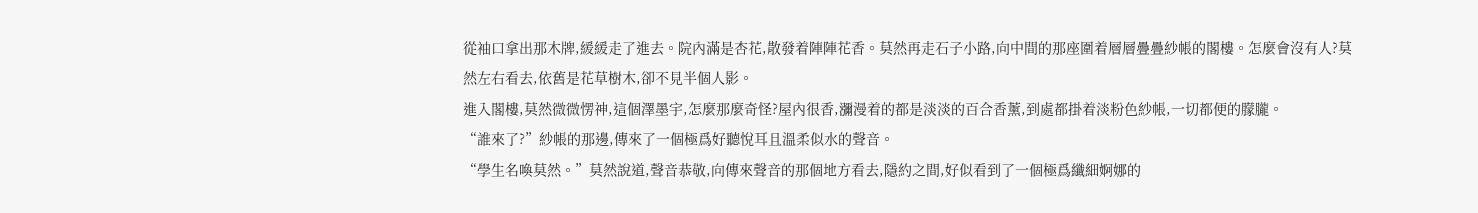從袖口拿出那木牌,緩緩走了進去。院內滿是杏花,散發着陣陣花香。莫然再走石子小路,向中間的那座圍着層層疊疊紗帳的閣樓。怎麼會沒有人?莫然左右看去,依舊是花草樹木,卻不見半個人影。
進入閣樓,莫然微微愣神,這個澤墨宇,怎麼那麼奇怪?屋內很香,瀰漫着的都是淡淡的百合香薰,到處都掛着淡粉色紗帳,一切都便的朦朧。
“誰來了?”紗帳的那邊,傳來了一個極爲好聽悅耳且溫柔似水的聲音。
“學生名喚莫然。”莫然說道,聲音恭敬,向傳來聲音的那個地方看去,隱約之間,好似看到了一個極爲纖細婀娜的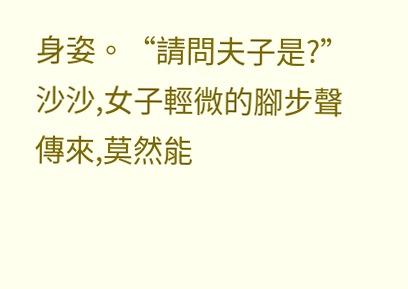身姿。“請問夫子是?”
沙沙,女子輕微的腳步聲傳來,莫然能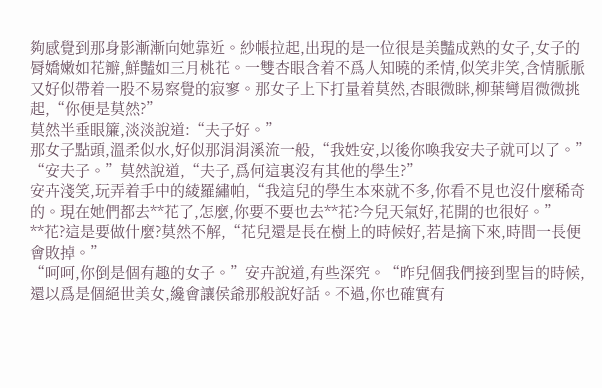夠感覺到那身影漸漸向她靠近。紗帳拉起,出現的是一位很是美豔成熟的女子,女子的脣嬌嫩如花瓣,鮮豔如三月桃花。一雙杏眼含着不爲人知曉的柔情,似笑非笑,含情脈脈又好似帶着一股不易察覺的寂寥。那女子上下打量着莫然,杏眼微眯,柳葉彎眉微微挑起,“你便是莫然?”
莫然半垂眼簾,淡淡說道:“夫子好。”
那女子點頭,溫柔似水,好似那涓涓溪流一般,“我姓安,以後你喚我安夫子就可以了。”
“安夫子。”莫然說道,“夫子,爲何這裏沒有其他的學生?”
安卉淺笑,玩弄着手中的綾羅繡帕,“我這兒的學生本來就不多,你看不見也沒什麼稀奇的。現在她們都去**花了,怎麼,你要不要也去**花?今兒天氣好,花開的也很好。”
**花?這是要做什麼?莫然不解,“花兒還是長在樹上的時候好,若是摘下來,時間一長便會敗掉。”
“呵呵,你倒是個有趣的女子。”安卉說道,有些深究。“昨兒個我們接到聖旨的時候,還以爲是個絕世美女,纔會讓侯爺那般說好話。不過,你也確實有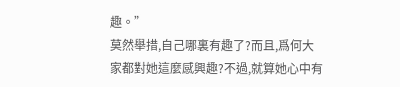趣。”
莫然舉措,自己哪裏有趣了?而且,爲何大家都對她這麼感興趣?不過,就算她心中有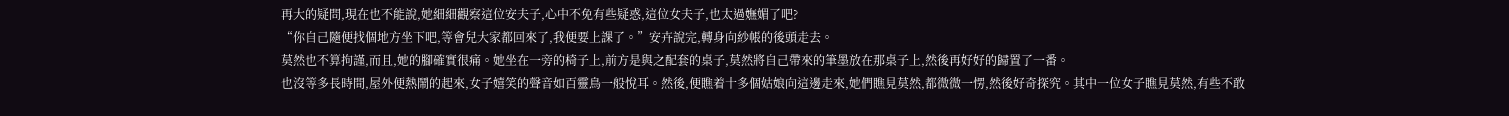再大的疑問,現在也不能說,她細細觀察這位安夫子,心中不免有些疑惑,這位女夫子,也太過嫵媚了吧?
“你自己隨便找個地方坐下吧,等會兒大家都回來了,我便要上課了。”安卉說完,轉身向紗帳的後頭走去。
莫然也不算拘謹,而且,她的腳確實很痛。她坐在一旁的椅子上,前方是與之配套的桌子,莫然將自己帶來的筆墨放在那桌子上,然後再好好的歸置了一番。
也沒等多長時間,屋外便熱鬧的起來,女子嬉笑的聲音如百靈鳥一般悅耳。然後,便瞧着十多個姑娘向這邊走來,她們瞧見莫然,都微微一愣,然後好奇探究。其中一位女子瞧見莫然,有些不敢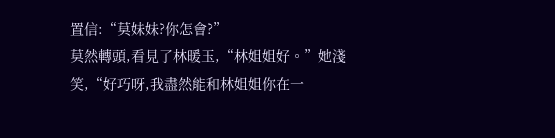置信:“莫妹妹?你怎會?”
莫然轉頭,看見了林暖玉,“林姐姐好。”她淺笑,“好巧呀,我盡然能和林姐姐你在一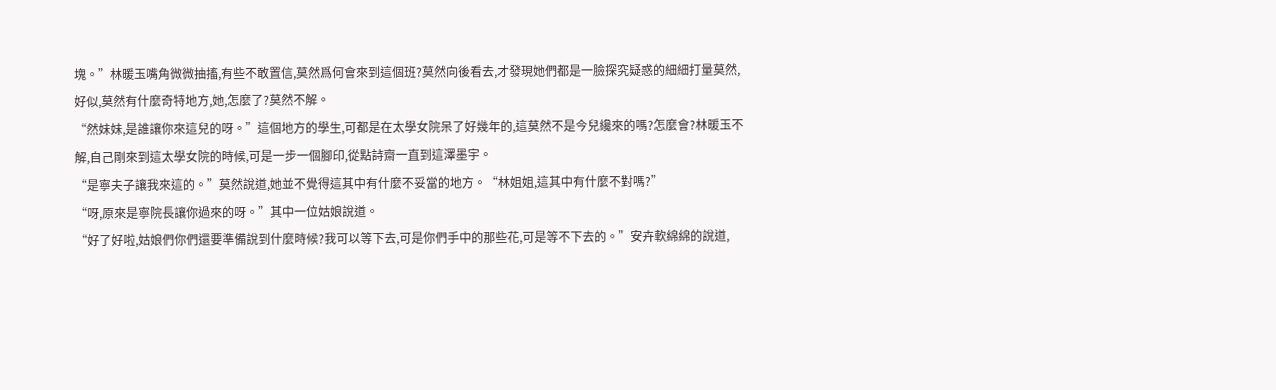塊。”林暖玉嘴角微微抽搐,有些不敢置信,莫然爲何會來到這個班?莫然向後看去,才發現她們都是一臉探究疑惑的細細打量莫然,好似,莫然有什麼奇特地方,她,怎麼了?莫然不解。
“然妹妹,是誰讓你來這兒的呀。”這個地方的學生,可都是在太學女院呆了好幾年的,這莫然不是今兒纔來的嗎?怎麼會?林暖玉不解,自己剛來到這太學女院的時候,可是一步一個腳印,從點詩齋一直到這澤墨宇。
“是寧夫子讓我來這的。”莫然說道,她並不覺得這其中有什麼不妥當的地方。“林姐姐,這其中有什麼不對嗎?”
“呀,原來是寧院長讓你過來的呀。”其中一位姑娘說道。
“好了好啦,姑娘們你們還要準備說到什麼時候?我可以等下去,可是你們手中的那些花,可是等不下去的。”安卉軟綿綿的說道,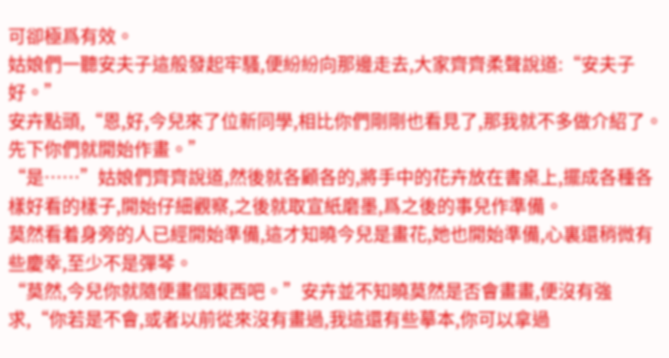可卻極爲有效。
姑娘們一聽安夫子這般發起牢騷,便紛紛向那邊走去,大家齊齊柔聲說道:“安夫子好。”
安卉點頭,“恩,好,今兒來了位新同學,相比你們剛剛也看見了,那我就不多做介紹了。先下你們就開始作畫。”
“是……”姑娘們齊齊說道,然後就各顧各的,將手中的花卉放在書桌上,擺成各種各樣好看的樣子,開始仔細觀察,之後就取宣紙磨墨,爲之後的事兒作準備。
莫然看着身旁的人已經開始準備,這才知曉今兒是畫花,她也開始準備,心裏還稍微有些慶幸,至少不是彈琴。
“莫然,今兒你就隨便畫個東西吧。”安卉並不知曉莫然是否會畫畫,便沒有強求,“你若是不會,或者以前從來沒有畫過,我這還有些摹本,你可以拿過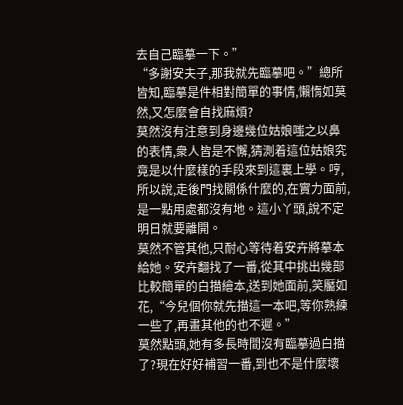去自己臨摹一下。”
“多謝安夫子,那我就先臨摹吧。”總所皆知,臨摹是件相對簡單的事情,懶惰如莫然,又怎麼會自找麻煩?
莫然沒有注意到身邊幾位姑娘嗤之以鼻的表情,衆人皆是不懈,猜測着這位姑娘究竟是以什麼樣的手段來到這裏上學。哼,所以說,走後門找關係什麼的,在實力面前,是一點用處都沒有地。這小丫頭,說不定明日就要離開。
莫然不管其他,只耐心等待着安卉將摹本給她。安卉翻找了一番,從其中挑出幾部比較簡單的白描繪本,送到她面前,笑靨如花,“今兒個你就先描這一本吧,等你熟練一些了,再畫其他的也不遲。”
莫然點頭,她有多長時間沒有臨摹過白描了?現在好好補習一番,到也不是什麼壞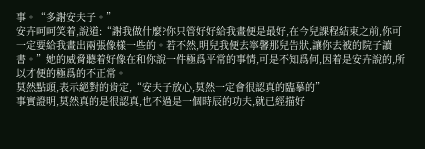事。“多謝安夫子。”
安卉呵呵笑着,說道:“謝我做什麼?你只管好好給我畫便是最好,在今兒課程結束之前,你可一定要給我畫出兩張像樣一些的。若不然,明兒我便去寧馨那兒告狀,讓你去被的院子讀書。”她的威脅聽着好像在和你說一件極爲平常的事情,可是不知爲何,因着是安卉說的,所以才便的極爲的不正常。
莫然點頭,表示絕對的肯定,“安夫子放心,莫然一定會很認真的臨摹的”
事實證明,莫然真的是很認真,也不過是一個時辰的功夫,就已經描好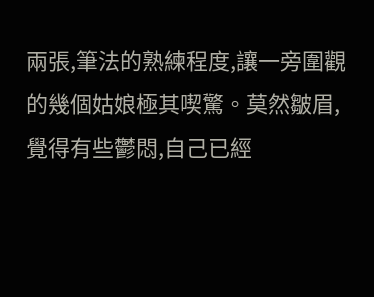兩張,筆法的熟練程度,讓一旁圍觀的幾個姑娘極其喫驚。莫然皺眉,覺得有些鬱悶,自己已經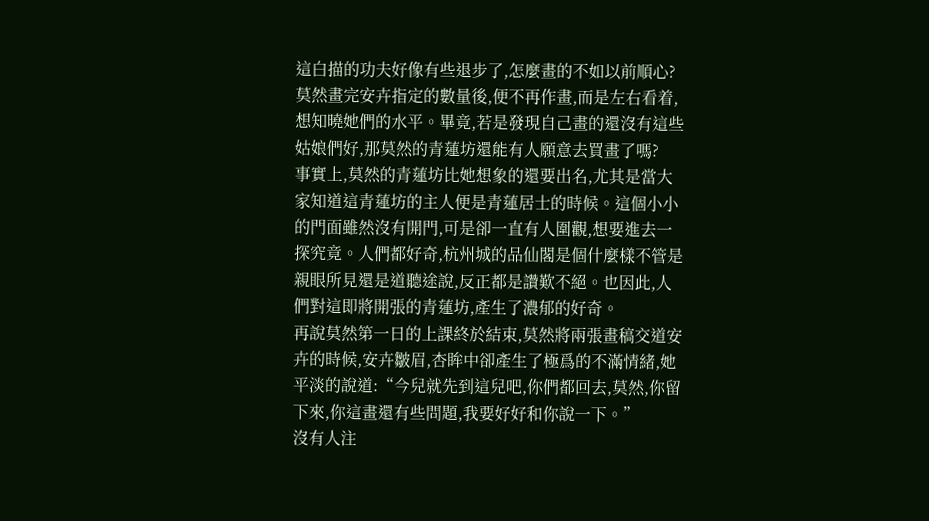這白描的功夫好像有些退步了,怎麼畫的不如以前順心?莫然畫完安卉指定的數量後,便不再作畫,而是左右看着,想知曉她們的水平。畢竟,若是發現自己畫的還沒有這些姑娘們好,那莫然的青蓮坊還能有人願意去買畫了嗎?
事實上,莫然的青蓮坊比她想象的還要出名,尤其是當大家知道這青蓮坊的主人便是青蓮居士的時候。這個小小的門面雖然沒有開門,可是卻一直有人圍觀,想要進去一探究竟。人們都好奇,杭州城的品仙閣是個什麼樣不管是親眼所見還是道聽途說,反正都是讚歎不絕。也因此,人們對這即將開張的青蓮坊,產生了濃郁的好奇。
再說莫然第一日的上課終於結束,莫然將兩張畫稿交道安卉的時候,安卉皺眉,杏眸中卻產生了極爲的不滿情緒,她平淡的說道:“今兒就先到這兒吧,你們都回去,莫然,你留下來,你這畫還有些問題,我要好好和你說一下。”
沒有人注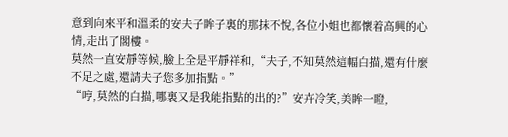意到向來平和溫柔的安夫子眸子裏的那抹不悅,各位小姐也都懷着高興的心情,走出了閣樓。
莫然一直安靜等候,臉上全是平靜祥和,“夫子,不知莫然這幅白描,還有什麼不足之處,還請夫子您多加指點。”
“哼,莫然的白描,哪裏又是我能指點的出的?”安卉冷笑,美眸一瞪,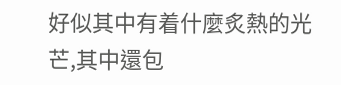好似其中有着什麼炙熱的光芒,其中還包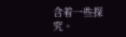含着一些探究。